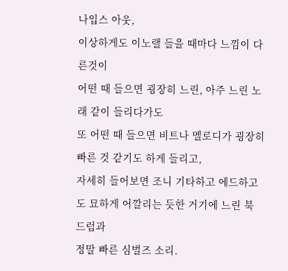나입스 아웃,
이상하게도 이노랠 들을 때마다 느낌이 다른것이
어떤 때 들으면 굉장히 느린, 아주 느린 노래 같이 들리다가도
또 어떤 때 들으면 비트나 멜로디가 굉장히 빠른 것 같기도 하게 들리고,
자세히 들어보면 조니 기타하고 에드하고도 묘하게 어깔리는 듯한 거기에 느린 북 드럼과
정말 빠른 심벌즈 소리.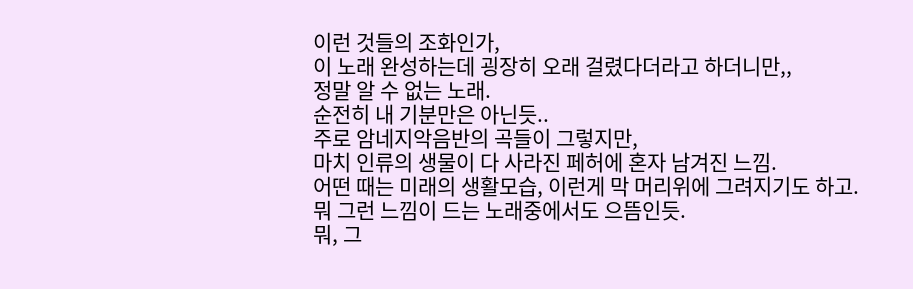이런 것들의 조화인가,
이 노래 완성하는데 굉장히 오래 걸렸다더라고 하더니만,,
정말 알 수 없는 노래.
순전히 내 기분만은 아닌듯..
주로 암네지악음반의 곡들이 그렇지만,
마치 인류의 생물이 다 사라진 페허에 혼자 남겨진 느낌.
어떤 때는 미래의 생활모습, 이런게 막 머리위에 그려지기도 하고.
뭐 그런 느낌이 드는 노래중에서도 으뜸인듯.
뭐, 그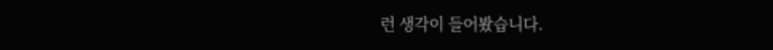런 생각이 들어봤습니다.